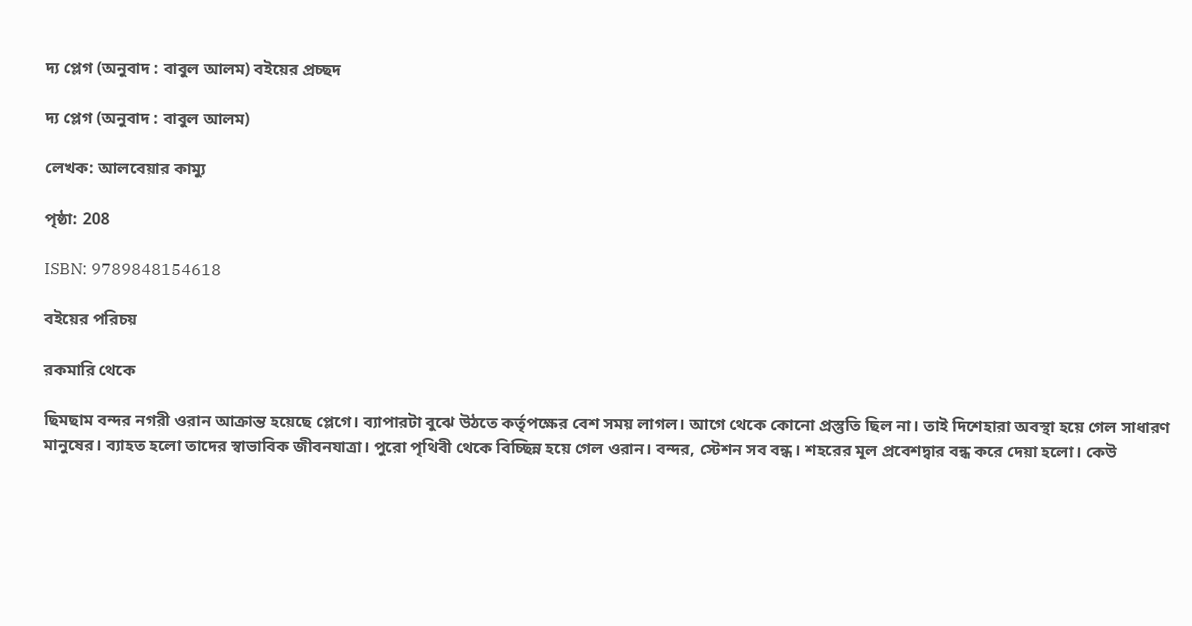দ্য প্লেগ (অনুবাদ : বাবুল আলম) বইয়ের প্রচ্ছদ

দ্য প্লেগ (অনুবাদ : বাবুল আলম)

লেখক: আলবেয়ার কাম্যু

পৃষ্ঠা: 208

ISBN: 9789848154618

বইয়ের পরিচয়

রকমারি থেকে

ছিমছাম বন্দর নগরী ওরান আক্রান্ত হয়েছে প্লেগে। ব্যাপারটা বুঝে উঠতে কর্তৃপক্ষের বেশ সময় লাগল। আগে থেকে কোনো প্রস্তুতি ছিল না। তাই দিশেহারা অবস্থা হয়ে গেল সাধারণ মানুষের। ব্যাহত হলো তাদের স্বাভাবিক জীবনযাত্রা। পুরো পৃথিবী থেকে বিচ্ছিন্ন হয়ে গেল ওরান। বন্দর, স্টেশন সব বন্ধ। শহরের মূল প্রবেশদ্বার বন্ধ করে দেয়া হলো। কেউ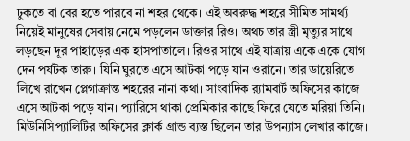ঢুকতে বা বের হতে পারবে না শহর থেকে। এই অবরুদ্ধ শহরে সীমিত সামর্থ্য নিয়েই মানুষের সেবায় নেমে পড়লেন ডাক্তার রিও। অথচ তার স্ত্রী মৃত্যুর সাথে লড়ছেন দূর পাহাড়ের এক হাসপাতালে। রিওর সাথে এই যাত্রায় একে একে যোগ দেন পর্যটক তারু। যিনি ঘুরতে এসে আটকা পড়ে যান ওরানে। তার ডায়েরিতে লিখে রাখেন প্লেগাক্রান্ত শহরের নানা কথা। সাংবাদিক র‌্যামবার্ট অফিসের কাজে এসে আটকা পড়ে যান। প্যারিসে থাকা প্রেমিকার কাছে ফিরে যেতে মরিয়া তিনি। মিউনিসিপ্যালিটির অফিসের ক্লার্ক গ্রান্ড ব্যস্ত ছিলেন তার উপন্যাস লেখার কাজে।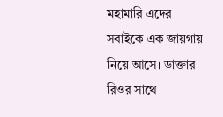মহামারি এদের সবাইকে এক জায়গায় নিয়ে আসে। ডাক্তার রিওর সাথে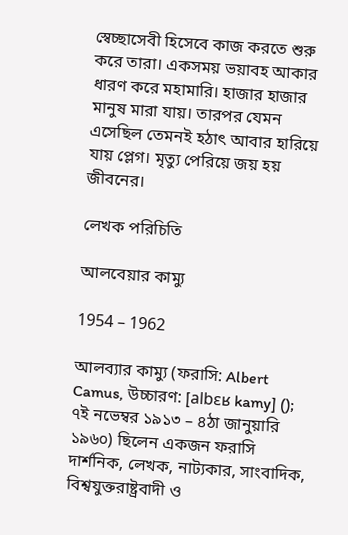স্বেচ্ছাসেবী হিসেবে কাজ করতে শুরু করে তারা। একসময় ভয়াবহ আকার ধারণ করে মহামারি। হাজার হাজার মানুষ মারা যায়। তারপর যেমন এসেছিল তেমনই হঠাৎ আবার হারিয়ে যায় প্লেগ। মৃত্যু পেরিয়ে জয় হয় জীবনের।

লেখক পরিচিতি

আলবেয়ার কাম্যু

1954 – 1962

আলব্যার কাম্যু (ফরাসি: Albert Camus, উচ্চারণ: [albɛʁ kamy] (); ৭ই নভেম্বর ১৯১৩ – ৪ঠা জানুয়ারি ১৯৬০) ছিলেন একজন ফরাসি দার্শনিক, লেখক, নাট্যকার, সাংবাদিক, বিশ্বযুক্তরাষ্ট্রবাদী ও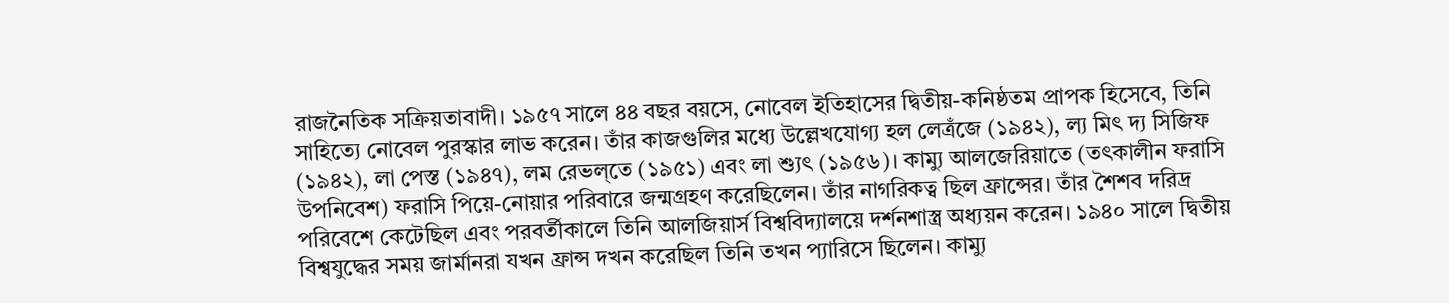রাজনৈতিক সক্রিয়তাবাদী। ১৯৫৭ সালে ৪৪ বছর বয়সে, নোবেল ইতিহাসের দ্বিতীয়-কনিষ্ঠতম প্রাপক হিসেবে, তিনি সাহিত্যে নোবেল পুরস্কার লাভ করেন। তাঁর কাজগুলির মধ্যে উল্লেখযোগ্য হল লেত্রঁজে (১৯৪২), ল্য মিৎ দ্য সিজিফ (১৯৪২), লা পেস্ত (১৯৪৭), লম রেভল্তে (১৯৫১) এবং লা শ্যুৎ (১৯৫৬)। কাম্যু আলজেরিয়াতে (তৎকালীন ফরাসি উপনিবেশ) ফরাসি পিয়ে-নোয়ার পরিবারে জন্মগ্রহণ করেছিলেন। তাঁর নাগরিকত্ব ছিল ফ্রান্সের। তাঁর শৈশব দরিদ্র পরিবেশে কেটেছিল এবং পরবর্তীকালে তিনি আলজিয়ার্স বিশ্ববিদ্যালয়ে দর্শনশাস্ত্র অধ্যয়ন করেন। ১৯৪০ সালে দ্বিতীয় বিশ্বযুদ্ধের সময় জার্মানরা যখন ফ্রান্স দখন করেছিল তিনি তখন প্যারিসে ছিলেন। কাম্যু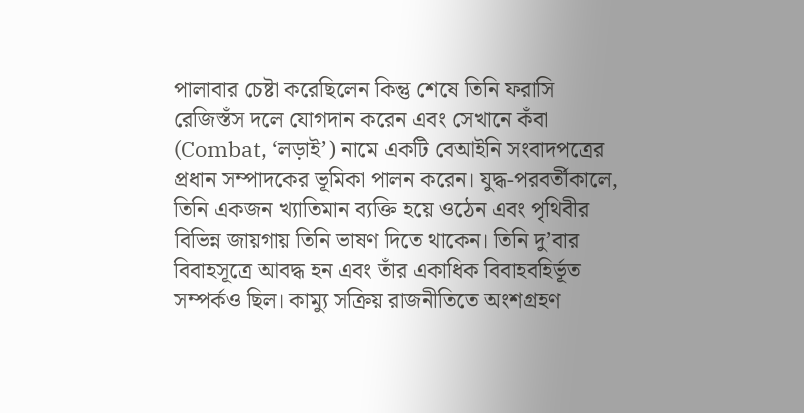পালাবার চেষ্টা করেছিলেন কিন্তু শেষে তিনি ফরাসি রেজিস্তঁস দলে যোগদান করেন এবং সেখানে কঁবা (Combat, ‘লড়াই’) নামে একটি বেআইনি সংবাদপত্রের প্রধান সম্পাদকের ভূমিকা পালন করেন। যুদ্ধ-পরবর্তীকালে, তিনি একজন খ্যাতিমান ব্যক্তি হয়ে ওঠেন এবং পৃথিবীর বিভিন্ন জায়গায় তিনি ভাষণ দিতে থাকেন। তিনি দু’বার বিবাহসূত্রে আবদ্ধ হন এবং তাঁর একাধিক বিবাহবহির্ভূত সম্পর্কও ছিল। কাম্যু সক্রিয় রাজনীতিতে অংশগ্রহণ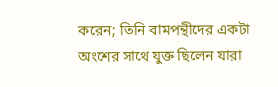করেন; তিনি বামপন্থীদের একটা অংশের সাথে যুক্ত ছিলেন যারা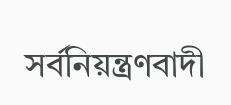সর্বনিয়ন্ত্রণবাদী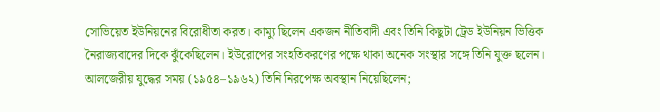সোভিয়েত ইউনিয়নের বিরোধীতা করত। কাম্যু ছিলেন একজন নীতিবাদী এবং তিনি কিছুটা ট্রেড ইউনিয়ন ভিত্তিক নৈরাজ্যবাদের দিকে ঝুঁকেছিলেন। ইউরোপের সংহতিকরণের পক্ষে থাকা অনেক সংস্থার সঙ্গে তিনি যুক্ত ছলেন। আলজেরীয় যুদ্ধের সময় (১৯৫৪–১৯৬২) তিনি নিরপেক্ষ অবস্থান নিয়েছিলেন;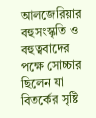আলজেরিয়ার বহুসংস্কৃতি ও বহুত্ববাদের পক্ষে সোচ্চার ছিলেন যা বিতর্কের সৃষ্টি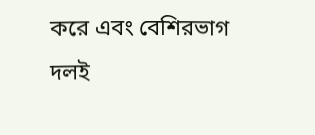করে এবং বেশিরভাগ দলই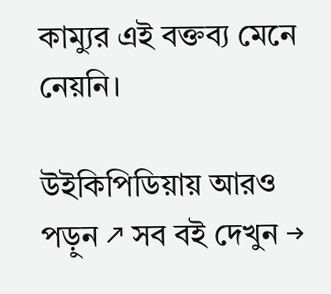কাম্যুর এই বক্তব্য মেনে নেয়নি।

উইকিপিডিয়ায় আরও পড়ুন ↗ সব বই দেখুন →